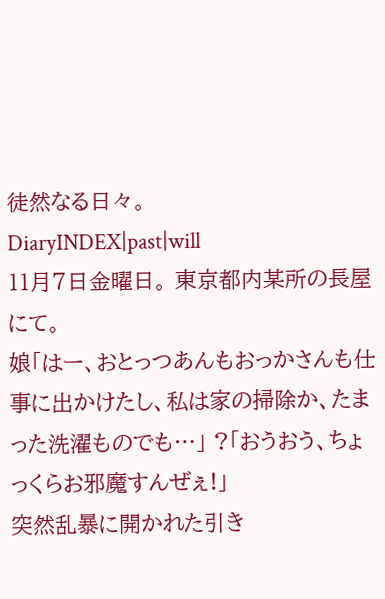徒然なる日々。
DiaryINDEX|past|will
11月7日金曜日。 東京都内某所の長屋にて。
娘「はー、おとっつあんもおっかさんも仕事に出かけたし、私は家の掃除か、たまった洗濯ものでも…」 ?「おうおう、ちょっくらお邪魔すんぜぇ!」
突然乱暴に開かれた引き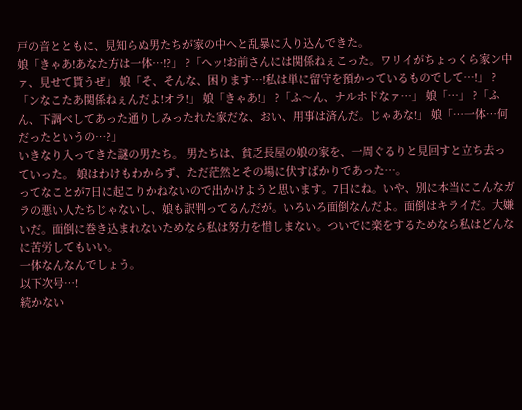戸の音とともに、見知らぬ男たちが家の中へと乱暴に入り込んできた。
娘「きゃあ!あなた方は一体…!?」 ?「へッ!お前さんには関係ねぇこった。ワリイがちょっくら家ン中ァ、見せて貰うぜ」 娘「そ、そんな、困ります…!私は単に留守を預かっているものでして…!」 ?「ンなこたあ関係ねぇんだよ!オラ!」 娘「きゃあ!」 ?「ふ〜ん、ナルホドなァ…」 娘「…」 ?「ふん、下調べしてあった通りしみったれた家だな、おい、用事は済んだ。じゃあな!」 娘「…一体…何だったというの…?」
いきなり入ってきた謎の男たち。 男たちは、貧乏長屋の娘の家を、一周ぐるりと見回すと立ち去っていった。 娘はわけもわからず、ただ茫然とその場に伏すばかりであった…。
ってなことが7日に起こりかねないので出かけようと思います。7日にね。いや、別に本当にこんなガラの悪い人たちじゃないし、娘も訳判ってるんだが。いろいろ面倒なんだよ。面倒はキライだ。大嫌いだ。面倒に巻き込まれないためなら私は努力を惜しまない。ついでに楽をするためなら私はどんなに苦労してもいい。
一体なんなんでしょう。
以下次号…!
続かない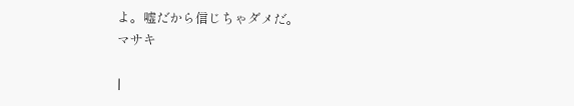よ。嘘だから信じちゃダメだ。
マサキ

|